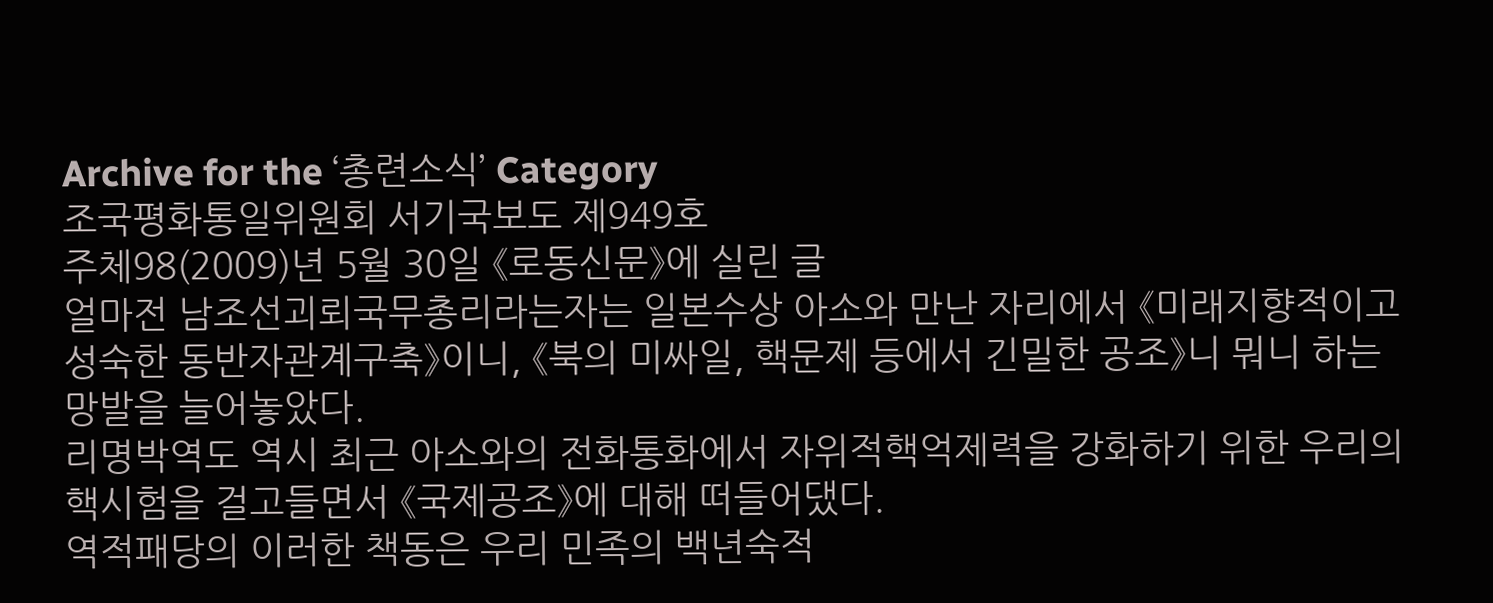Archive for the ‘총련소식’ Category
조국평화통일위원회 서기국보도 제949호
주체98(2009)년 5월 30일 《로동신문》에 실린 글
얼마전 남조선괴뢰국무총리라는자는 일본수상 아소와 만난 자리에서 《미래지향적이고 성숙한 동반자관계구축》이니, 《북의 미싸일, 핵문제 등에서 긴밀한 공조》니 뭐니 하는 망발을 늘어놓았다.
리명박역도 역시 최근 아소와의 전화통화에서 자위적핵억제력을 강화하기 위한 우리의 핵시험을 걸고들면서 《국제공조》에 대해 떠들어댔다.
역적패당의 이러한 책동은 우리 민족의 백년숙적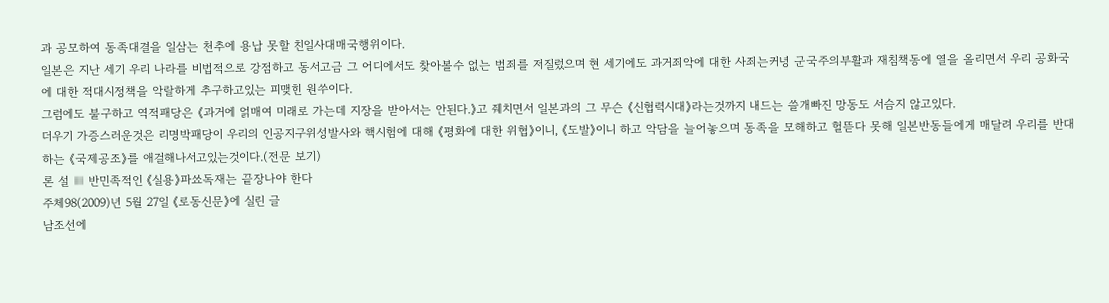과 공모하여 동족대결을 일삼는 천추에 용납 못할 친일사대매국행위이다.
일본은 지난 세기 우리 나라를 비법적으로 강점하고 동서고금 그 어디에서도 찾아볼수 없는 범죄를 저질렀으며 현 세기에도 과거죄악에 대한 사죄는커녕 군국주의부활과 재침책동에 열을 올리면서 우리 공화국에 대한 적대시정책을 악랄하게 추구하고있는 피맺힌 원쑤이다.
그럼에도 불구하고 역적패당은 《과거에 얽매여 미래로 가는데 지장을 받아서는 안된다.》고 줴치면서 일본과의 그 무슨 《신협력시대》라는것까지 내드는 쓸개빠진 망동도 서슴지 않고있다.
더우기 가증스러운것은 리명박패당이 우리의 인공지구위성발사와 핵시험에 대해 《평화에 대한 위협》이니, 《도발》이니 하고 악담을 늘어놓으며 동족을 모해하고 헐뜯다 못해 일본반동들에게 매달려 우리를 반대하는 《국제공조》를 애걸해나서고있는것이다.(전문 보기)
론 설 ▒ 반민족적인 《실용》파쑈독재는 끝장나야 한다
주체98(2009)년 5월 27일 《로동신문》에 실린 글
남조선에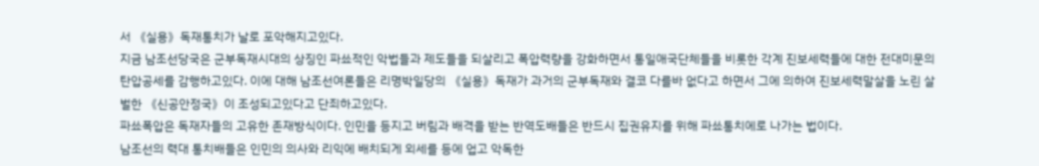서 《실용》독재통치가 날로 포악해지고있다.
지금 남조선당국은 군부독재시대의 상징인 파쑈적인 악법들과 제도들을 되살리고 폭압력량을 강화하면서 통일애국단체들을 비롯한 각계 진보세력들에 대한 전대미문의 탄압공세를 감행하고있다. 이에 대해 남조선여론들은 리명박일당의 《실용》독재가 과거의 군부독재와 결코 다를바 없다고 하면서 그에 의하여 진보세력말살을 노린 살벌한 《신공안정국》이 조성되고있다고 단죄하고있다.
파쑈폭압은 독재자들의 고유한 존재방식이다. 인민을 등지고 버림과 배격을 받는 반역도배들은 반드시 집권유지를 위해 파쑈통치에로 나가는 법이다.
남조선의 력대 통치배들은 인민의 의사와 리익에 배치되게 외세를 등에 업고 악독한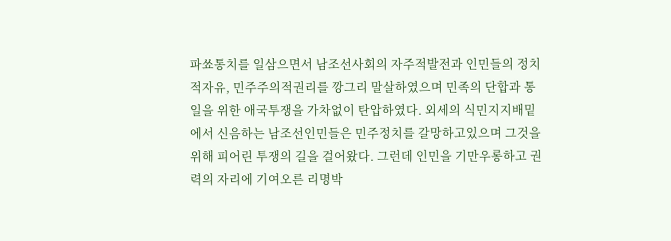파쑈통치를 일삼으면서 남조선사회의 자주적발전과 인민들의 정치적자유, 민주주의적권리를 깡그리 말살하였으며 민족의 단합과 통일을 위한 애국투쟁을 가차없이 탄압하였다. 외세의 식민지지배밑에서 신음하는 남조선인민들은 민주정치를 갈망하고있으며 그것을 위해 피어린 투쟁의 길을 걸어왔다. 그런데 인민을 기만우롱하고 권력의 자리에 기여오른 리명박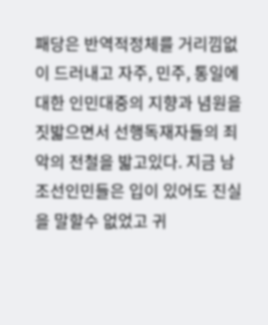패당은 반역적정체를 거리낌없이 드러내고 자주, 민주, 통일에 대한 인민대중의 지향과 념원을 짓밟으면서 선행독재자들의 죄악의 전철을 밟고있다. 지금 남조선인민들은 입이 있어도 진실을 말할수 없었고 귀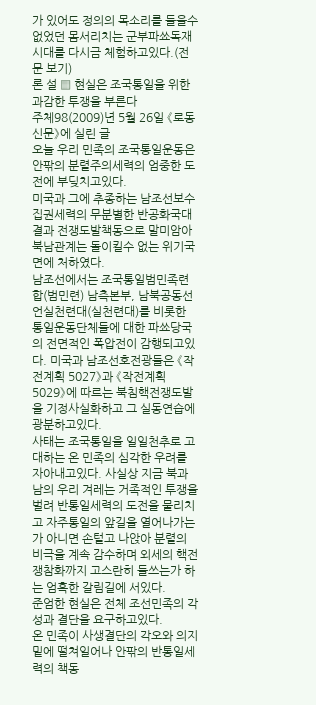가 있어도 정의의 목소리를 들을수 없었던 몸서리치는 군부파쑈독재시대를 다시금 체험하고있다.(전문 보기)
론 설 ▒ 현실은 조국통일을 위한 과감한 투쟁을 부른다
주체98(2009)년 5월 26일 《로동신문》에 실린 글
오늘 우리 민족의 조국통일운동은 안팎의 분렬주의세력의 엄중한 도전에 부딪치고있다.
미국과 그에 추종하는 남조선보수집권세력의 무분별한 반공화국대결과 전쟁도발책동으로 말미암아 북남관계는 돌이킬수 없는 위기국면에 처하였다.
남조선에서는 조국통일범민족련합(범민련) 남측본부, 남북공동선언실천련대(실천련대)를 비롯한 통일운동단체들에 대한 파쑈당국의 전면적인 폭압전이 감행되고있다. 미국과 남조선호전광들은 《작전계획 5027》과 《작전계획 5029》에 따르는 북침핵전쟁도발을 기정사실화하고 그 실동연습에 광분하고있다.
사태는 조국통일을 일일천추로 고대하는 온 민족의 심각한 우려를 자아내고있다. 사실상 지금 북과 남의 우리 겨레는 거족적인 투쟁을 벌려 반통일세력의 도전을 물리치고 자주통일의 앞길을 열어나가는가 아니면 손털고 나앉아 분렬의 비극을 계속 감수하며 외세의 핵전쟁참화까지 고스란히 들쓰는가 하는 엄혹한 갈림길에 서있다.
준엄한 현실은 전체 조선민족의 각성과 결단을 요구하고있다.
온 민족이 사생결단의 각오와 의지밑에 떨쳐일어나 안팎의 반통일세력의 책동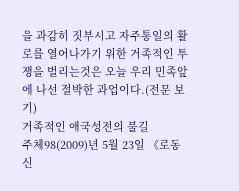을 과감히 짓부시고 자주통일의 활로를 열어나가기 위한 거족적인 투쟁을 벌리는것은 오늘 우리 민족앞에 나선 절박한 과업이다.(전문 보기)
거족적인 애국성전의 불길
주체98(2009)년 5월 23일 《로동신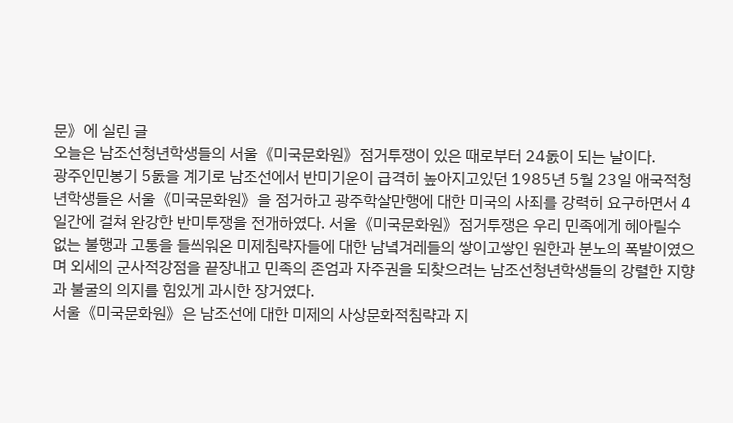문》에 실린 글
오늘은 남조선청년학생들의 서울《미국문화원》점거투쟁이 있은 때로부터 24돐이 되는 날이다.
광주인민봉기 5돐을 계기로 남조선에서 반미기운이 급격히 높아지고있던 1985년 5월 23일 애국적청년학생들은 서울《미국문화원》을 점거하고 광주학살만행에 대한 미국의 사죄를 강력히 요구하면서 4일간에 걸쳐 완강한 반미투쟁을 전개하였다. 서울《미국문화원》점거투쟁은 우리 민족에게 헤아릴수 없는 불행과 고통을 들씌워온 미제침략자들에 대한 남녘겨레들의 쌓이고쌓인 원한과 분노의 폭발이였으며 외세의 군사적강점을 끝장내고 민족의 존엄과 자주권을 되찾으려는 남조선청년학생들의 강렬한 지향과 불굴의 의지를 힘있게 과시한 장거였다.
서울《미국문화원》은 남조선에 대한 미제의 사상문화적침략과 지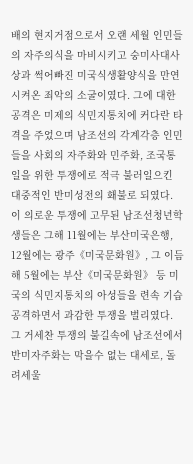배의 현지거점으로서 오랜 세월 인민들의 자주의식을 마비시키고 숭미사대사상과 썩어빠진 미국식생활양식을 만연시켜온 죄악의 소굴이였다. 그에 대한 공격은 미제의 식민지통치에 커다란 타격을 주었으며 남조선의 각계각층 인민들을 사회의 자주화와 민주화, 조국통일을 위한 투쟁에로 적극 불러일으킨 대중적인 반미성전의 홰불로 되였다. 이 의로운 투쟁에 고무된 남조선청년학생들은 그해 11월에는 부산미국은행, 12월에는 광주《미국문화원》, 그 이듬해 5월에는 부산《미국문화원》 등 미국의 식민지통치의 아성들을 련속 기습공격하면서 과감한 투쟁을 벌리였다. 그 거세찬 투쟁의 불길속에 남조선에서 반미자주화는 막을수 없는 대세로, 돌려세울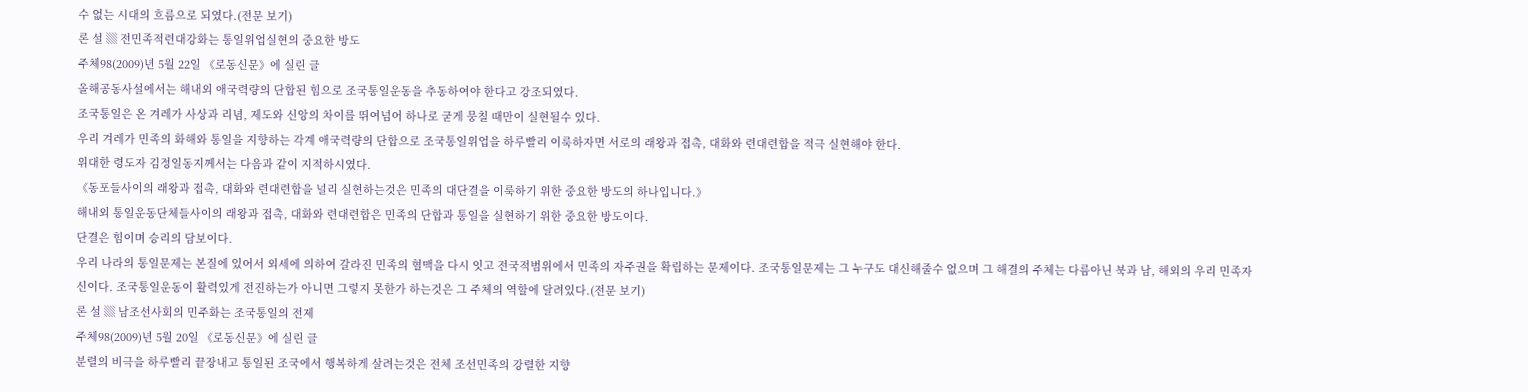수 없는 시대의 흐름으로 되였다.(전문 보기)
론 설 ▒ 전민족적련대강화는 통일위업실현의 중요한 방도
주체98(2009)년 5월 22일 《로동신문》에 실린 글
올해공동사설에서는 해내외 애국력량의 단합된 힘으로 조국통일운동을 추동하여야 한다고 강조되였다.
조국통일은 온 겨레가 사상과 리념, 제도와 신앙의 차이를 뛰여넘어 하나로 굳게 뭉칠 때만이 실현될수 있다.
우리 겨레가 민족의 화해와 통일을 지향하는 각계 애국력량의 단합으로 조국통일위업을 하루빨리 이룩하자면 서로의 래왕과 접촉, 대화와 련대련합을 적극 실현해야 한다.
위대한 령도자 김정일동지께서는 다음과 같이 지적하시였다.
《동포들사이의 래왕과 접촉, 대화와 련대련합을 널리 실현하는것은 민족의 대단결을 이룩하기 위한 중요한 방도의 하나입니다.》
해내외 통일운동단체들사이의 래왕과 접촉, 대화와 련대련합은 민족의 단합과 통일을 실현하기 위한 중요한 방도이다.
단결은 힘이며 승리의 담보이다.
우리 나라의 통일문제는 본질에 있어서 외세에 의하여 갈라진 민족의 혈맥을 다시 잇고 전국적범위에서 민족의 자주권을 확립하는 문제이다. 조국통일문제는 그 누구도 대신해줄수 없으며 그 해결의 주체는 다름아닌 북과 남, 해외의 우리 민족자신이다. 조국통일운동이 활력있게 전진하는가 아니면 그렇지 못한가 하는것은 그 주체의 역할에 달려있다.(전문 보기)
론 설 ▒ 남조선사회의 민주화는 조국통일의 전제
주체98(2009)년 5월 20일 《로동신문》에 실린 글
분렬의 비극을 하루빨리 끝장내고 통일된 조국에서 행복하게 살려는것은 전체 조선민족의 강렬한 지향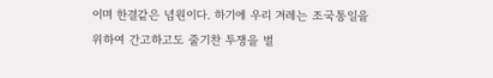이며 한결같은 념원이다. 하기에 우리 겨레는 조국통일을 위하여 간고하고도 줄기찬 투쟁을 벌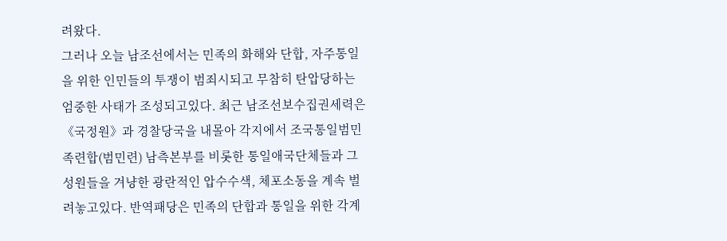려왔다.
그러나 오늘 남조선에서는 민족의 화해와 단합, 자주통일을 위한 인민들의 투쟁이 범죄시되고 무참히 탄압당하는 엄중한 사태가 조성되고있다. 최근 남조선보수집권세력은 《국정원》과 경찰당국을 내몰아 각지에서 조국통일범민족련합(범민련) 남측본부를 비롯한 통일애국단체들과 그 성원들을 겨냥한 광란적인 압수수색, 체포소동을 계속 벌려놓고있다. 반역패당은 민족의 단합과 통일을 위한 각계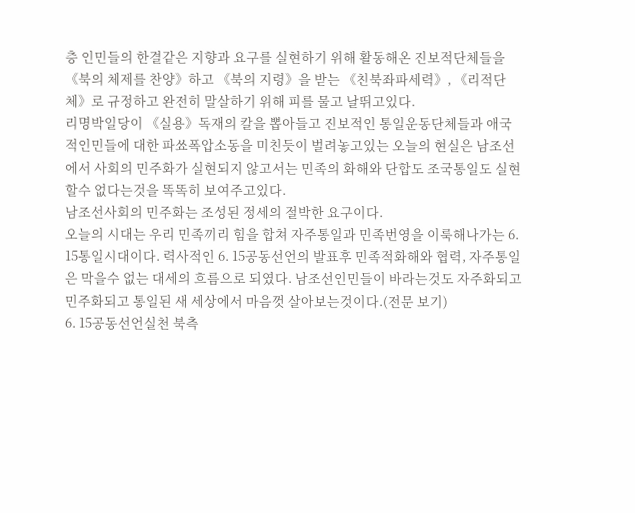층 인민들의 한결같은 지향과 요구를 실현하기 위해 활동해온 진보적단체들을 《북의 체제를 찬양》하고 《북의 지령》을 받는 《친북좌파세력》, 《리적단체》로 규정하고 완전히 말살하기 위해 피를 물고 날뛰고있다.
리명박일당이 《실용》독재의 칼을 뽑아들고 진보적인 통일운동단체들과 애국적인민들에 대한 파쑈폭압소동을 미친듯이 벌려놓고있는 오늘의 현실은 남조선에서 사회의 민주화가 실현되지 않고서는 민족의 화해와 단합도 조국통일도 실현할수 없다는것을 똑똑히 보여주고있다.
남조선사회의 민주화는 조성된 정세의 절박한 요구이다.
오늘의 시대는 우리 민족끼리 힘을 합쳐 자주통일과 민족번영을 이룩해나가는 6. 15통일시대이다. 력사적인 6. 15공동선언의 발표후 민족적화해와 협력, 자주통일은 막을수 없는 대세의 흐름으로 되였다. 남조선인민들이 바라는것도 자주화되고 민주화되고 통일된 새 세상에서 마음껏 살아보는것이다.(전문 보기)
6. 15공동선언실천 북측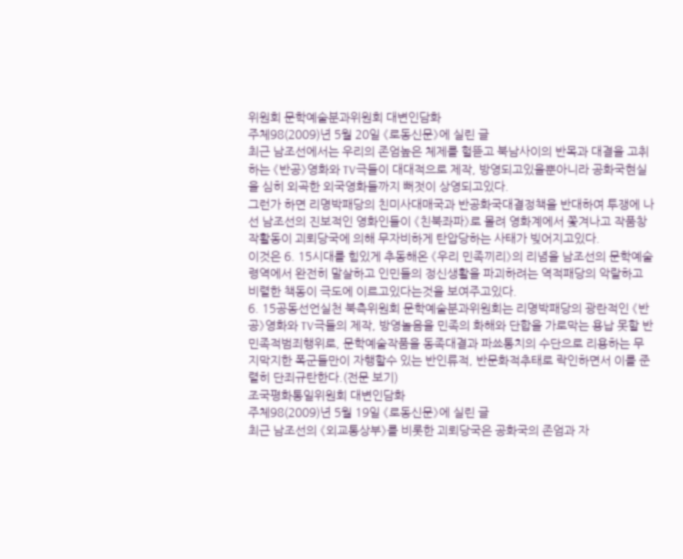위원회 문학예술분과위원회 대변인담화
주체98(2009)년 5월 20일 《로동신문》에 실린 글
최근 남조선에서는 우리의 존엄높은 체제를 헐뜯고 북남사이의 반목과 대결을 고취하는 《반공》영화와 TV극들이 대대적으로 제작, 방영되고있을뿐아니라 공화국현실을 심히 외곡한 외국영화들까지 뻐젓이 상영되고있다.
그런가 하면 리명박패당의 친미사대매국과 반공화국대결정책을 반대하여 투쟁에 나선 남조선의 진보적인 영화인들이 《친북좌파》로 몰려 영화계에서 쫓겨나고 작품창작활동이 괴뢰당국에 의해 무자비하게 탄압당하는 사태가 빚어지고있다.
이것은 6. 15시대를 힘있게 추동해온 《우리 민족끼리》의 리념을 남조선의 문학예술령역에서 완전히 말살하고 인민들의 정신생활을 파괴하려는 역적패당의 악랄하고 비렬한 책동이 극도에 이르고있다는것을 보여주고있다.
6. 15공동선언실천 북측위원회 문학예술분과위원회는 리명박패당의 광란적인 《반공》영화와 TV극들의 제작, 방영놀음을 민족의 화해와 단합을 가로막는 용납 못할 반민족적범죄행위로, 문학예술작품을 동족대결과 파쑈통치의 수단으로 리용하는 무지막지한 폭군들만이 자행할수 있는 반인류적, 반문화적추태로 락인하면서 이를 준렬히 단죄규탄한다.(전문 보기)
조국평화통일위원회 대변인담화
주체98(2009)년 5월 19일 《로동신문》에 실린 글
최근 남조선의 《외교통상부》를 비롯한 괴뢰당국은 공화국의 존엄과 자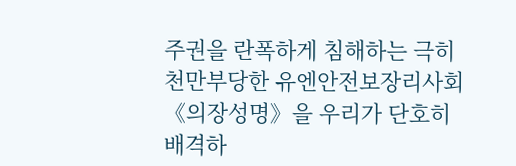주권을 란폭하게 침해하는 극히 천만부당한 유엔안전보장리사회 《의장성명》을 우리가 단호히 배격하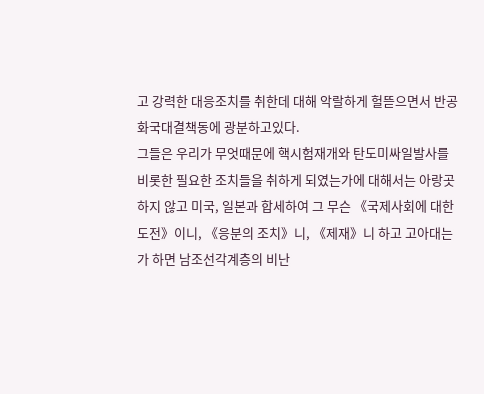고 강력한 대응조치를 취한데 대해 악랄하게 헐뜯으면서 반공화국대결책동에 광분하고있다.
그들은 우리가 무엇때문에 핵시험재개와 탄도미싸일발사를 비롯한 필요한 조치들을 취하게 되였는가에 대해서는 아랑곳하지 않고 미국, 일본과 합세하여 그 무슨 《국제사회에 대한 도전》이니, 《응분의 조치》니, 《제재》니 하고 고아대는가 하면 남조선각계층의 비난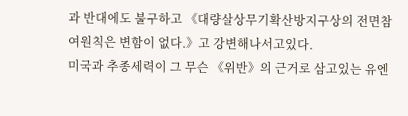과 반대에도 불구하고 《대량살상무기확산방지구상의 전면참여원칙은 변함이 없다.》고 강변해나서고있다.
미국과 추종세력이 그 무슨 《위반》의 근거로 삼고있는 유엔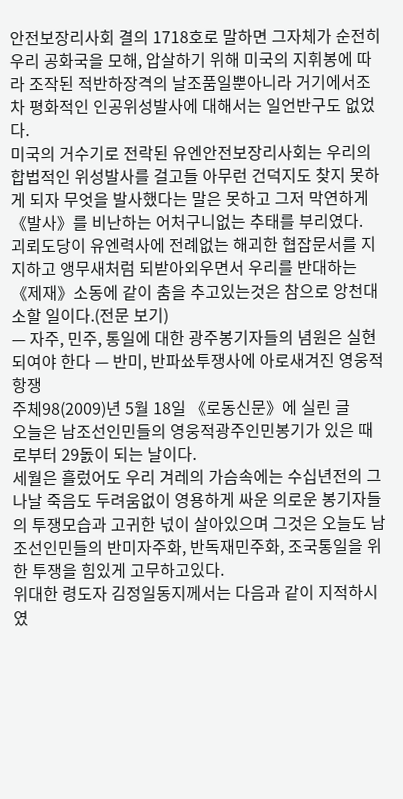안전보장리사회 결의 1718호로 말하면 그자체가 순전히 우리 공화국을 모해, 압살하기 위해 미국의 지휘봉에 따라 조작된 적반하장격의 날조품일뿐아니라 거기에서조차 평화적인 인공위성발사에 대해서는 일언반구도 없었다.
미국의 거수기로 전락된 유엔안전보장리사회는 우리의 합법적인 위성발사를 걸고들 아무런 건덕지도 찾지 못하게 되자 무엇을 발사했다는 말은 못하고 그저 막연하게 《발사》를 비난하는 어처구니없는 추태를 부리였다.
괴뢰도당이 유엔력사에 전례없는 해괴한 협잡문서를 지지하고 앵무새처럼 되받아외우면서 우리를 반대하는 《제재》소동에 같이 춤을 추고있는것은 참으로 앙천대소할 일이다.(전문 보기)
— 자주, 민주, 통일에 대한 광주봉기자들의 념원은 실현되여야 한다 — 반미, 반파쑈투쟁사에 아로새겨진 영웅적항쟁
주체98(2009)년 5월 18일 《로동신문》에 실린 글
오늘은 남조선인민들의 영웅적광주인민봉기가 있은 때로부터 29돐이 되는 날이다.
세월은 흘렀어도 우리 겨레의 가슴속에는 수십년전의 그 나날 죽음도 두려움없이 영용하게 싸운 의로운 봉기자들의 투쟁모습과 고귀한 넋이 살아있으며 그것은 오늘도 남조선인민들의 반미자주화, 반독재민주화, 조국통일을 위한 투쟁을 힘있게 고무하고있다.
위대한 령도자 김정일동지께서는 다음과 같이 지적하시였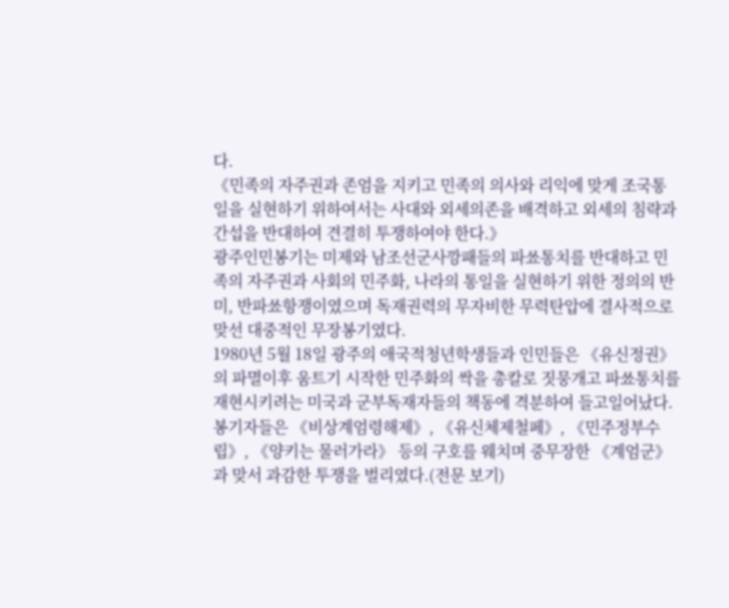다.
《민족의 자주권과 존엄을 지키고 민족의 의사와 리익에 맞게 조국통일을 실현하기 위하여서는 사대와 외세의존을 배격하고 외세의 침략과 간섭을 반대하여 견결히 투쟁하여야 한다.》
광주인민봉기는 미제와 남조선군사깡패들의 파쑈통치를 반대하고 민족의 자주권과 사회의 민주화, 나라의 통일을 실현하기 위한 정의의 반미, 반파쑈항쟁이였으며 독재권력의 무자비한 무력탄압에 결사적으로 맞선 대중적인 무장봉기였다.
1980년 5월 18일 광주의 애국적청년학생들과 인민들은 《유신정권》의 파멸이후 움트기 시작한 민주화의 싹을 총칼로 짓뭉개고 파쑈통치를 재현시키려는 미국과 군부독재자들의 책동에 격분하여 들고일어났다. 봉기자들은 《비상계엄령해제》, 《유신체제철페》, 《민주정부수립》, 《양키는 물러가라》 등의 구호를 웨치며 중무장한 《계엄군》과 맞서 과감한 투쟁을 벌리였다.(전문 보기)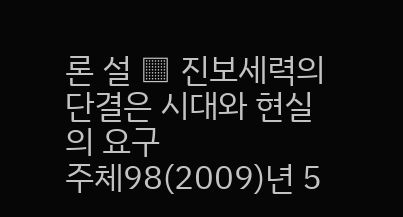론 설 ▒ 진보세력의 단결은 시대와 현실의 요구
주체98(2009)년 5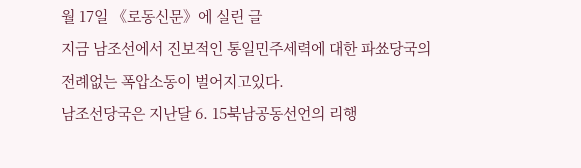월 17일 《로동신문》에 실린 글
지금 남조선에서 진보적인 통일민주세력에 대한 파쑈당국의 전례없는 폭압소동이 벌어지고있다.
남조선당국은 지난달 6. 15북남공동선언의 리행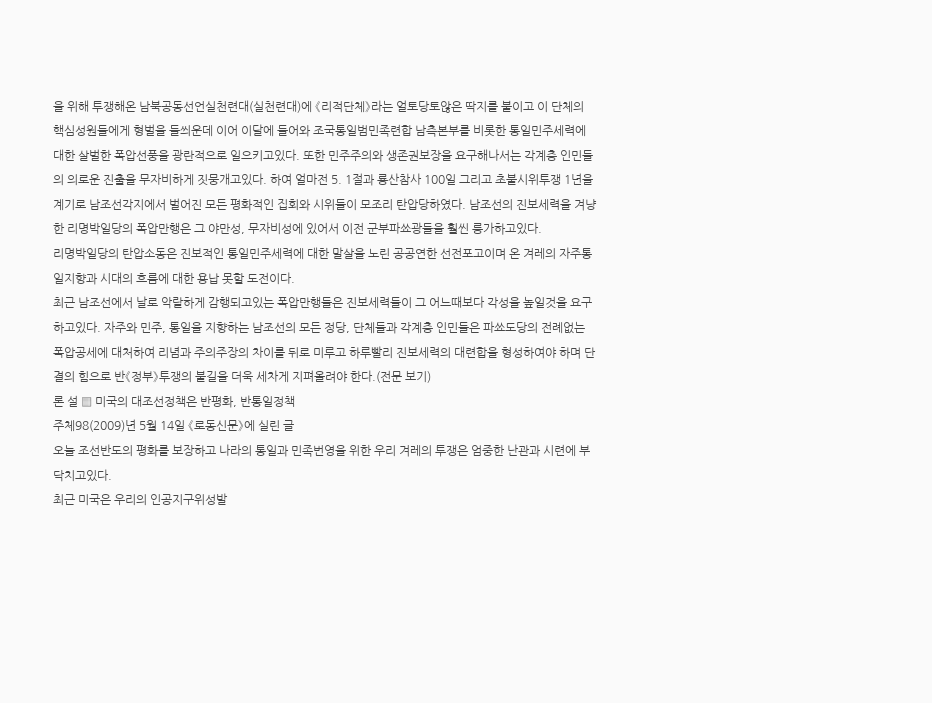을 위해 투쟁해온 남북공동선언실천련대(실천련대)에 《리적단체》라는 얼토당토않은 딱지를 붙이고 이 단체의 핵심성원들에게 형벌을 들씌운데 이어 이달에 들어와 조국통일범민족련합 남측본부를 비롯한 통일민주세력에 대한 살벌한 폭압선풍을 광란적으로 일으키고있다. 또한 민주주의와 생존권보장을 요구해나서는 각계층 인민들의 의로운 진출을 무자비하게 짓뭉개고있다. 하여 얼마전 5. 1절과 룡산참사 100일 그리고 초불시위투쟁 1년을 계기로 남조선각지에서 벌어진 모든 평화적인 집회와 시위들이 모조리 탄압당하였다. 남조선의 진보세력을 겨냥한 리명박일당의 폭압만행은 그 야만성, 무자비성에 있어서 이전 군부파쑈광들을 훨씬 릉가하고있다.
리명박일당의 탄압소동은 진보적인 통일민주세력에 대한 말살을 노린 공공연한 선전포고이며 온 겨레의 자주통일지향과 시대의 흐름에 대한 용납 못할 도전이다.
최근 남조선에서 날로 악랄하게 감행되고있는 폭압만행들은 진보세력들이 그 어느때보다 각성을 높일것을 요구하고있다. 자주와 민주, 통일을 지향하는 남조선의 모든 정당, 단체들과 각계층 인민들은 파쑈도당의 전례없는 폭압공세에 대처하여 리념과 주의주장의 차이를 뒤로 미루고 하루빨리 진보세력의 대련합을 형성하여야 하며 단결의 힘으로 반《정부》투쟁의 불길을 더욱 세차게 지펴올려야 한다.(전문 보기)
론 설 ▒ 미국의 대조선정책은 반평화, 반통일정책
주체98(2009)년 5월 14일 《로동신문》에 실린 글
오늘 조선반도의 평화를 보장하고 나라의 통일과 민족번영을 위한 우리 겨레의 투쟁은 엄중한 난관과 시련에 부닥치고있다.
최근 미국은 우리의 인공지구위성발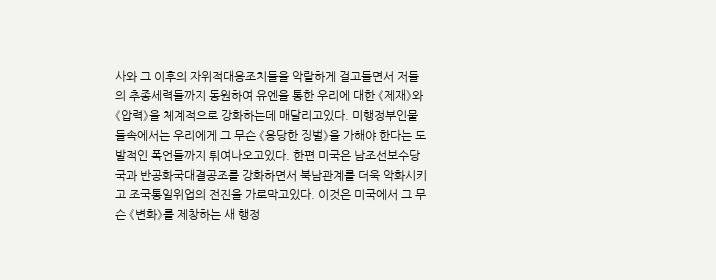사와 그 이후의 자위적대응조치들을 악랄하게 걸고들면서 저들의 추종세력들까지 동원하여 유엔을 통한 우리에 대한 《제재》와 《압력》을 체계적으로 강화하는데 매달리고있다. 미행정부인물들속에서는 우리에게 그 무슨 《응당한 징벌》을 가해야 한다는 도발적인 폭언들까지 튀여나오고있다. 한편 미국은 남조선보수당국과 반공화국대결공조를 강화하면서 북남관계를 더욱 악화시키고 조국통일위업의 전진을 가로막고있다. 이것은 미국에서 그 무슨 《변화》를 제창하는 새 행정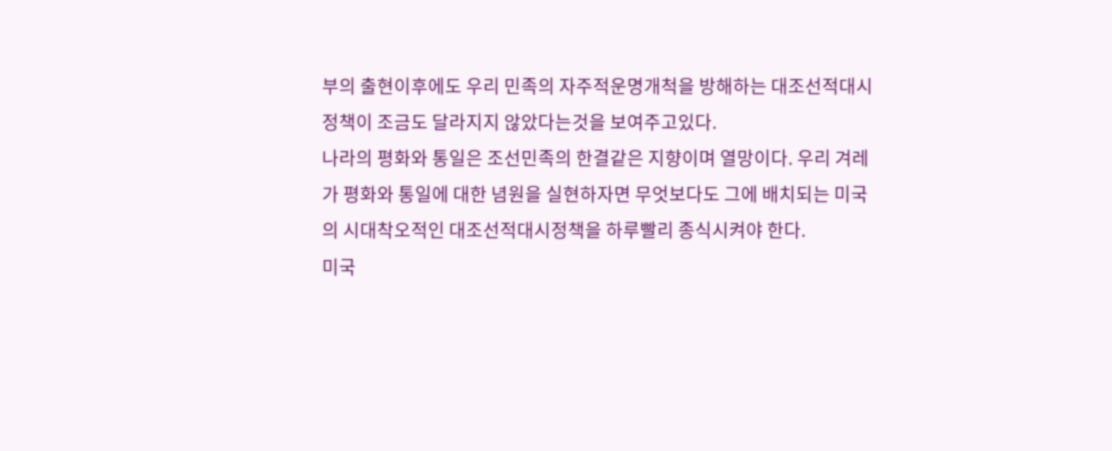부의 출현이후에도 우리 민족의 자주적운명개척을 방해하는 대조선적대시정책이 조금도 달라지지 않았다는것을 보여주고있다.
나라의 평화와 통일은 조선민족의 한결같은 지향이며 열망이다. 우리 겨레가 평화와 통일에 대한 념원을 실현하자면 무엇보다도 그에 배치되는 미국의 시대착오적인 대조선적대시정책을 하루빨리 종식시켜야 한다.
미국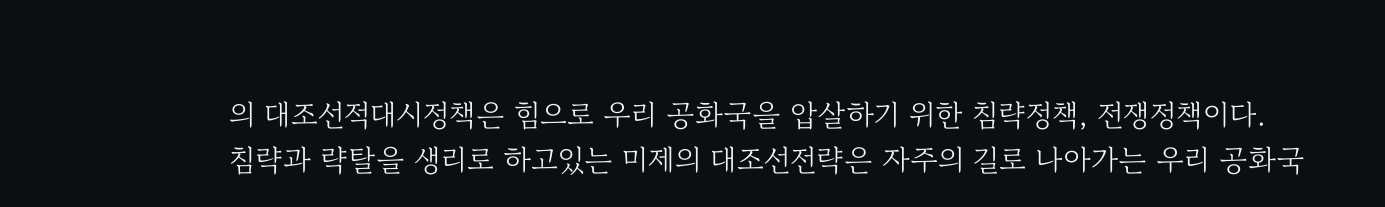의 대조선적대시정책은 힘으로 우리 공화국을 압살하기 위한 침략정책, 전쟁정책이다.
침략과 략탈을 생리로 하고있는 미제의 대조선전략은 자주의 길로 나아가는 우리 공화국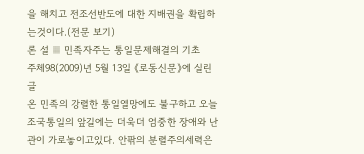을 해치고 전조선반도에 대한 지배권을 확립하는것이다.(전문 보기)
론 설 ▒ 민족자주는 통일문제해결의 기초
주체98(2009)년 5월 13일 《로동신문》에 실린 글
온 민족의 강렬한 통일열망에도 불구하고 오늘 조국통일의 앞길에는 더욱더 엄중한 장애와 난관이 가로놓이고있다. 안팎의 분렬주의세력은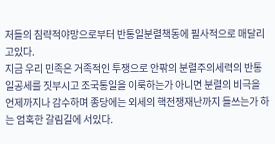저들의 침략적야망으로부터 반통일분렬책동에 필사적으로 매달리고있다.
지금 우리 민족은 거족적인 투쟁으로 안팎의 분렬주의세력의 반통일공세를 짓부시고 조국통일을 이룩하는가 아니면 분렬의 비극을 언제까지나 감수하며 종당에는 외세의 핵전쟁재난까지 들쓰는가 하는 엄혹한 갈림길에 서있다.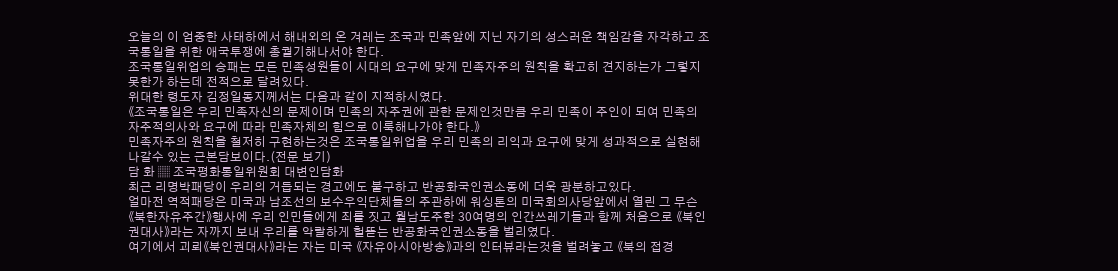오늘의 이 엄중한 사태하에서 해내외의 온 겨레는 조국과 민족앞에 지닌 자기의 성스러운 책임감을 자각하고 조국통일을 위한 애국투쟁에 총궐기해나서야 한다.
조국통일위업의 승패는 모든 민족성원들이 시대의 요구에 맞게 민족자주의 원칙을 확고히 견지하는가 그렇지 못한가 하는데 전적으로 달려있다.
위대한 령도자 김정일동지께서는 다음과 같이 지적하시였다.
《조국통일은 우리 민족자신의 문제이며 민족의 자주권에 관한 문제인것만큼 우리 민족이 주인이 되여 민족의 자주적의사와 요구에 따라 민족자체의 힘으로 이룩해나가야 한다.》
민족자주의 원칙을 철저히 구현하는것은 조국통일위업을 우리 민족의 리익과 요구에 맞게 성과적으로 실현해나갈수 있는 근본담보이다.(전문 보기)
담 화 ▒ 조국평화통일위원회 대변인담화
최근 리명박패당이 우리의 거듭되는 경고에도 불구하고 반공화국인권소동에 더욱 광분하고있다.
얼마전 역적패당은 미국과 남조선의 보수우익단체들의 주관하에 워싱톤의 미국회의사당앞에서 열린 그 무슨 《북한자유주간》행사에 우리 인민들에게 죄를 짓고 월남도주한 30여명의 인간쓰레기들과 함께 처음으로 《북인권대사》라는 자까지 보내 우리를 악랄하게 헐뜯는 반공화국인권소동을 벌리였다.
여기에서 괴뢰《북인권대사》라는 자는 미국 《자유아시아방송》과의 인터뷰라는것을 벌려놓고 《북의 접경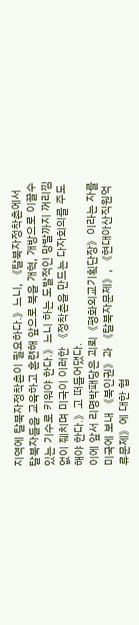지역에 탈북자정착촌이 필요하다.》느니, 《탈북자정착촌에서 탈북자들을 교육하고 훈련해 앞으로 북을 개혁, 개방으로 이끌수 있는 기수로 키워야 한다.》느니 하는 도발적인 망발까지 꺼리낌없이 줴치며 미국이 이러한 《정착촌을 만드는 다자회의를 주도해야 한다.》고 떠들어댔다.
이에 앞서 리명박패당은 괴뢰《평화외교기획단장》이라는 자를 미국에 보내 《북인권》과 《탈북자문제》, 《현대아산직원억류문제》에 대한 협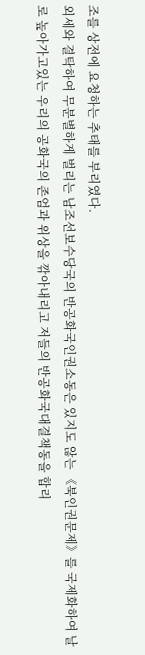조를 상전에 요청하는 추태를 부리였다.
외세와 결탁하여 무분별하게 벌리는 남조선보수당국의 반공화국인권소동은 있지도 않는 《북인권문제》를 국제화하여 날로 높아가고있는 우리의 공화국의 존엄과 위상을 깎아내리고 저들의 반공화국대결책동을 합리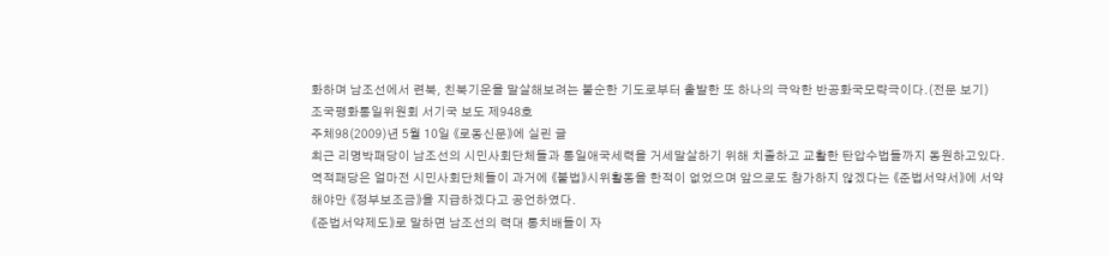화하며 남조선에서 련북, 친북기운을 말살해보려는 불순한 기도로부터 출발한 또 하나의 극악한 반공화국모략극이다.(전문 보기)
조국평화통일위원회 서기국 보도 제948호
주체98(2009)년 5월 10일 《로동신문》에 실린 글
최근 리명박패당이 남조선의 시민사회단체들과 통일애국세력을 거세말살하기 위해 치졸하고 교활한 탄압수법들까지 동원하고있다.
역적패당은 얼마전 시민사회단체들이 과거에 《불법》시위활동을 한적이 없었으며 앞으로도 참가하지 않겠다는 《준법서약서》에 서약해야만 《정부보조금》을 지급하겠다고 공언하였다.
《준법서약제도》로 말하면 남조선의 력대 통치배들이 자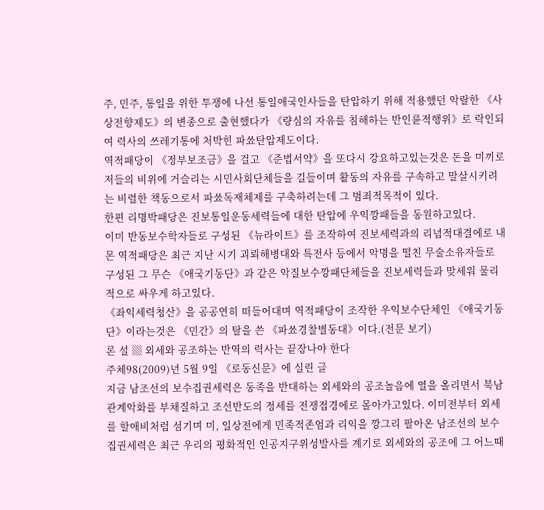주, 민주, 통일을 위한 투쟁에 나선 통일애국인사들을 탄압하기 위해 적용했던 악랄한 《사상전향제도》의 변종으로 출현했다가 《량심의 자유를 침해하는 반인륜적행위》로 락인되여 력사의 쓰레기통에 처박힌 파쑈탄압제도이다.
역적패당이 《정부보조금》을 걸고 《준법서약》을 또다시 강요하고있는것은 돈을 미끼로 저들의 비위에 거슬리는 시민사회단체들을 길들이며 활동의 자유를 구속하고 말살시키려는 비렬한 책동으로서 파쑈독재체제를 구축하려는데 그 범죄적목적이 있다.
한편 리명박패당은 진보통일운동세력들에 대한 탄압에 우익깡패들을 동원하고있다.
이미 반동보수학자들로 구성된 《뉴라이트》를 조작하여 진보세력과의 리념적대결에로 내몬 역적패당은 최근 지난 시기 괴뢰해병대와 특전사 등에서 악명을 떨친 무술소유자들로 구성된 그 무슨 《애국기동단》과 같은 악질보수깡패단체들을 진보세력들과 맞세워 물리적으로 싸우게 하고있다.
《좌익세력청산》을 공공연히 떠들어대며 역적패당이 조작한 우익보수단체인 《애국기동단》이라는것은 《민간》의 탈을 쓴 《파쑈경찰별동대》이다.(전문 보기)
론 설 ▒ 외세와 공조하는 반역의 력사는 끝장나야 한다
주체98(2009)년 5월 9일 《로동신문》에 실린 글
지금 남조선의 보수집권세력은 동족을 반대하는 외세와의 공조놀음에 열을 올리면서 북남관계악화를 부채질하고 조선반도의 정세를 전쟁접경에로 몰아가고있다. 이미전부터 외세를 할애비처럼 섬기며 미, 일상전에게 민족적존엄과 리익을 깡그리 팔아온 남조선의 보수집권세력은 최근 우리의 평화적인 인공지구위성발사를 계기로 외세와의 공조에 그 어느때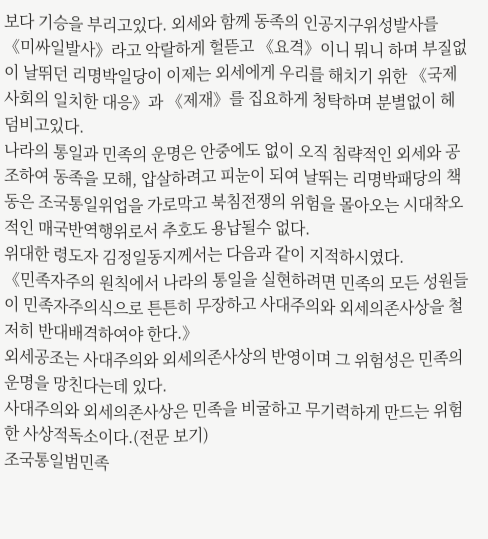보다 기승을 부리고있다. 외세와 함께 동족의 인공지구위성발사를 《미싸일발사》라고 악랄하게 헐뜯고 《요격》이니 뭐니 하며 부질없이 날뛰던 리명박일당이 이제는 외세에게 우리를 해치기 위한 《국제사회의 일치한 대응》과 《제재》를 집요하게 청탁하며 분별없이 헤덤비고있다.
나라의 통일과 민족의 운명은 안중에도 없이 오직 침략적인 외세와 공조하여 동족을 모해, 압살하려고 피눈이 되여 날뛰는 리명박패당의 책동은 조국통일위업을 가로막고 북침전쟁의 위험을 몰아오는 시대착오적인 매국반역행위로서 추호도 용납될수 없다.
위대한 령도자 김정일동지께서는 다음과 같이 지적하시였다.
《민족자주의 원칙에서 나라의 통일을 실현하려면 민족의 모든 성원들이 민족자주의식으로 튼튼히 무장하고 사대주의와 외세의존사상을 철저히 반대배격하여야 한다.》
외세공조는 사대주의와 외세의존사상의 반영이며 그 위험성은 민족의 운명을 망친다는데 있다.
사대주의와 외세의존사상은 민족을 비굴하고 무기력하게 만드는 위험한 사상적독소이다.(전문 보기)
조국통일범민족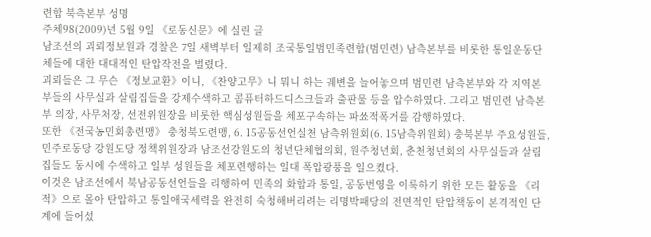련합 북측본부 성명
주체98(2009)년 5월 9일 《로동신문》에 실린 글
남조선의 괴뢰정보원과 경찰은 7일 새벽부터 일제히 조국통일범민족련합(범민련) 남측본부를 비롯한 통일운동단체들에 대한 대대적인 탄압작전을 벌렸다.
괴뢰들은 그 무슨 《정보교환》이니, 《찬양고무》니 뭐니 하는 궤변을 늘어놓으며 범민련 남측본부와 각 지역본부들의 사무실과 살림집들을 강제수색하고 콤퓨터하드디스크들과 출판물 등을 압수하였다. 그리고 범민련 남측본부 의장, 사무처장, 선전위원장을 비롯한 핵심성원들을 체포구속하는 파쑈적폭거를 감행하였다.
또한 《전국농민회총련맹》 충청북도련맹, 6. 15공동선언실천 남측위원회(6. 15남측위원회) 충북본부 주요성원들, 민주로동당 강원도당 정책위원장과 남조선강원도의 청년단체협의회, 원주청년회, 춘천청년회의 사무실들과 살림집들도 동시에 수색하고 일부 성원들을 체포련행하는 일대 폭압광풍을 일으켰다.
이것은 남조선에서 북남공동선언들을 리행하여 민족의 화합과 통일, 공동번영을 이룩하기 위한 모든 활동을 《리적》으로 몰아 탄압하고 통일애국세력을 완전히 숙청해버리려는 리명박패당의 전면적인 탄압책동이 본격적인 단계에 들어섰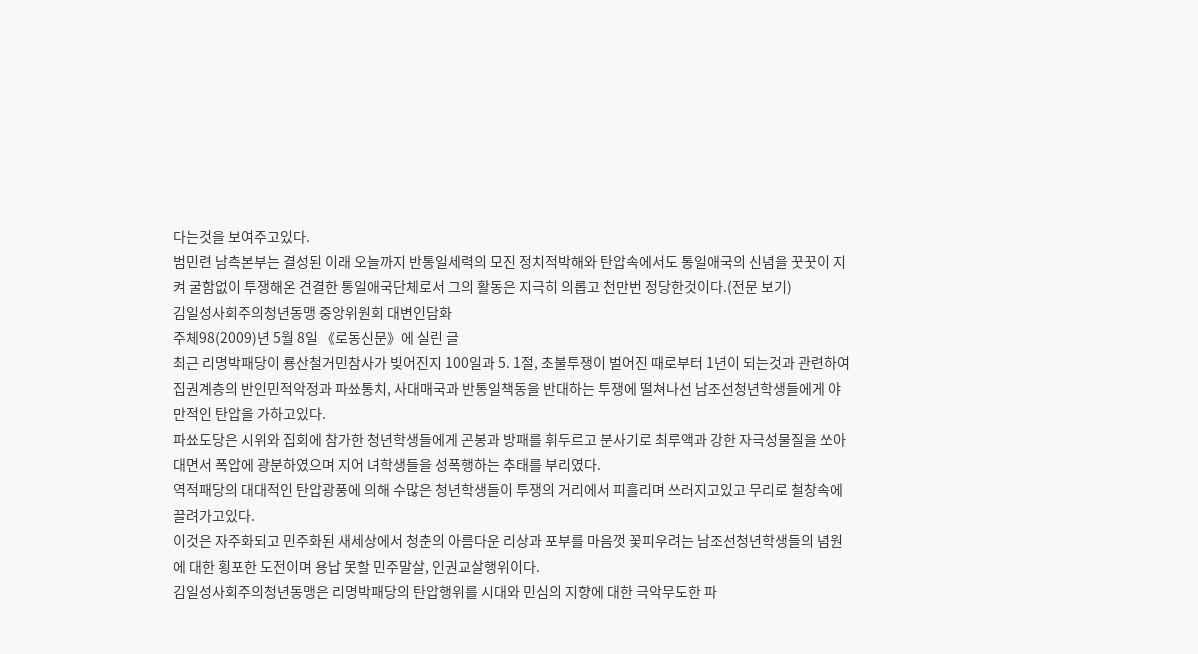다는것을 보여주고있다.
범민련 남측본부는 결성된 이래 오늘까지 반통일세력의 모진 정치적박해와 탄압속에서도 통일애국의 신념을 꿋꿋이 지켜 굴함없이 투쟁해온 견결한 통일애국단체로서 그의 활동은 지극히 의롭고 천만번 정당한것이다.(전문 보기)
김일성사회주의청년동맹 중앙위원회 대변인담화
주체98(2009)년 5월 8일 《로동신문》에 실린 글
최근 리명박패당이 룡산철거민참사가 빚어진지 100일과 5. 1절, 초불투쟁이 벌어진 때로부터 1년이 되는것과 관련하여 집권계층의 반인민적악정과 파쑈통치, 사대매국과 반통일책동을 반대하는 투쟁에 떨쳐나선 남조선청년학생들에게 야만적인 탄압을 가하고있다.
파쑈도당은 시위와 집회에 참가한 청년학생들에게 곤봉과 방패를 휘두르고 분사기로 최루액과 강한 자극성물질을 쏘아대면서 폭압에 광분하였으며 지어 녀학생들을 성폭행하는 추태를 부리였다.
역적패당의 대대적인 탄압광풍에 의해 수많은 청년학생들이 투쟁의 거리에서 피흘리며 쓰러지고있고 무리로 철창속에 끌려가고있다.
이것은 자주화되고 민주화된 새세상에서 청춘의 아름다운 리상과 포부를 마음껏 꽃피우려는 남조선청년학생들의 념원에 대한 횡포한 도전이며 용납 못할 민주말살, 인권교살행위이다.
김일성사회주의청년동맹은 리명박패당의 탄압행위를 시대와 민심의 지향에 대한 극악무도한 파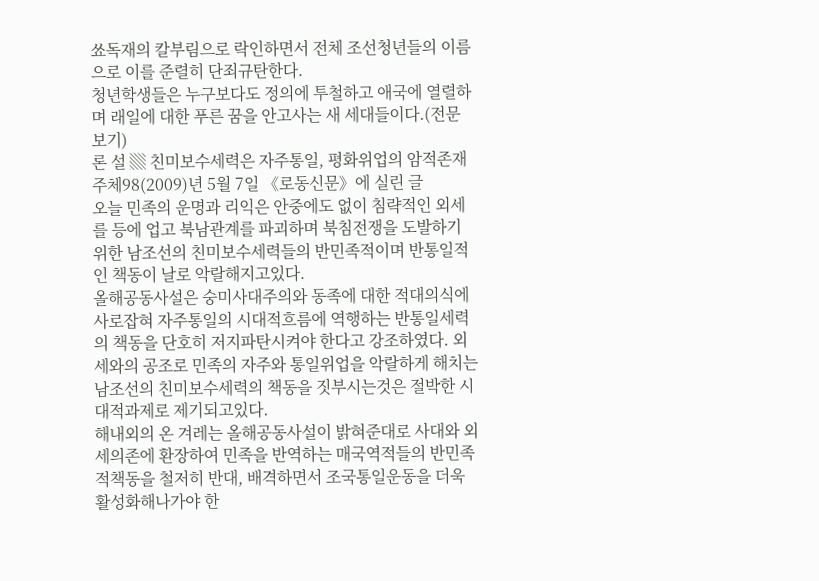쑈독재의 칼부림으로 락인하면서 전체 조선청년들의 이름으로 이를 준렬히 단죄규탄한다.
청년학생들은 누구보다도 정의에 투철하고 애국에 열렬하며 래일에 대한 푸른 꿈을 안고사는 새 세대들이다.(전문 보기)
론 설 ▒ 친미보수세력은 자주통일, 평화위업의 암적존재
주체98(2009)년 5월 7일 《로동신문》에 실린 글
오늘 민족의 운명과 리익은 안중에도 없이 침략적인 외세를 등에 업고 북남관계를 파괴하며 북침전쟁을 도발하기 위한 남조선의 친미보수세력들의 반민족적이며 반통일적인 책동이 날로 악랄해지고있다.
올해공동사설은 숭미사대주의와 동족에 대한 적대의식에 사로잡혀 자주통일의 시대적흐름에 역행하는 반통일세력의 책동을 단호히 저지파탄시켜야 한다고 강조하였다. 외세와의 공조로 민족의 자주와 통일위업을 악랄하게 해치는 남조선의 친미보수세력의 책동을 짓부시는것은 절박한 시대적과제로 제기되고있다.
해내외의 온 겨레는 올해공동사설이 밝혀준대로 사대와 외세의존에 환장하여 민족을 반역하는 매국역적들의 반민족적책동을 철저히 반대, 배격하면서 조국통일운동을 더욱 활성화해나가야 한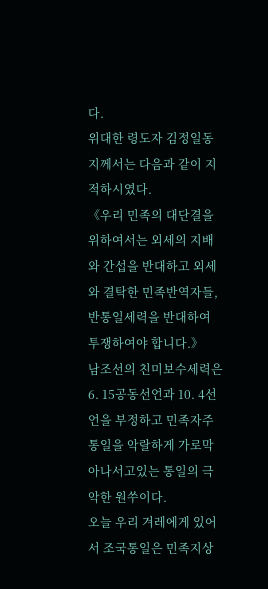다.
위대한 령도자 김정일동지께서는 다음과 같이 지적하시였다.
《우리 민족의 대단결을 위하여서는 외세의 지배와 간섭을 반대하고 외세와 결탁한 민족반역자들, 반통일세력을 반대하여 투쟁하여야 합니다.》
남조선의 친미보수세력은 6. 15공동선언과 10. 4선언을 부정하고 민족자주통일을 악랄하게 가로막아나서고있는 통일의 극악한 원쑤이다.
오늘 우리 겨레에게 있어서 조국통일은 민족지상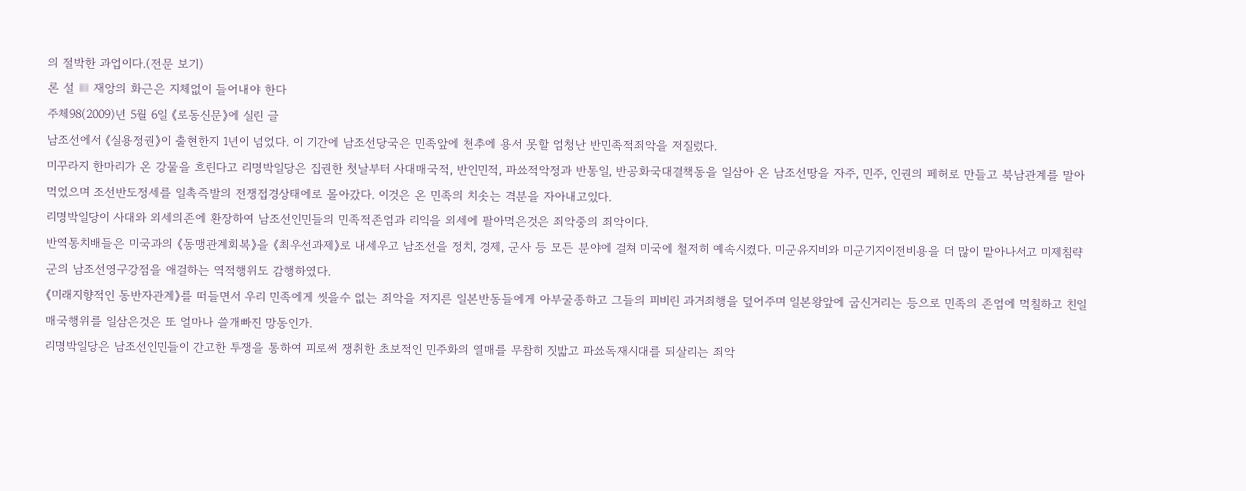의 절박한 과업이다.(전문 보기)
론 설 ▒ 재앙의 화근은 지체없이 들어내야 한다
주체98(2009)년 5월 6일 《로동신문》에 실린 글
남조선에서 《실용정권》이 출현한지 1년이 넘었다. 이 기간에 남조선당국은 민족앞에 천추에 용서 못할 엄청난 반민족적죄악을 저질렀다.
미꾸라지 한마리가 온 강물을 흐린다고 리명박일당은 집권한 첫날부터 사대매국적, 반인민적, 파쑈적악정과 반통일, 반공화국대결책동을 일삼아 온 남조선땅을 자주, 민주, 인권의 페허로 만들고 북남관계를 말아먹었으며 조선반도정세를 일촉즉발의 전쟁접경상태에로 몰아갔다. 이것은 온 민족의 치솟는 격분을 자아내고있다.
리명박일당이 사대와 외세의존에 환장하여 남조선인민들의 민족적존엄과 리익을 외세에 팔아먹은것은 죄악중의 죄악이다.
반역통치배들은 미국과의 《동맹관계회복》을 《최우선과제》로 내세우고 남조선을 정치, 경제, 군사 등 모든 분야에 걸쳐 미국에 철저히 예속시켰다. 미군유지비와 미군기지이전비용을 더 많이 맡아나서고 미제침략군의 남조선영구강점을 애걸하는 역적행위도 감행하였다.
《미래지향적인 동반자관계》를 떠들면서 우리 민족에게 씻을수 없는 죄악을 저지른 일본반동들에게 아부굴종하고 그들의 피비린 과거죄행을 덮어주며 일본왕앞에 굽신거리는 등으로 민족의 존엄에 먹칠하고 친일매국행위를 일삼은것은 또 얼마나 쓸개빠진 망동인가.
리명박일당은 남조선인민들이 간고한 투쟁을 통하여 피로써 쟁취한 초보적인 민주화의 열매를 무참히 짓밟고 파쑈독재시대를 되살리는 죄악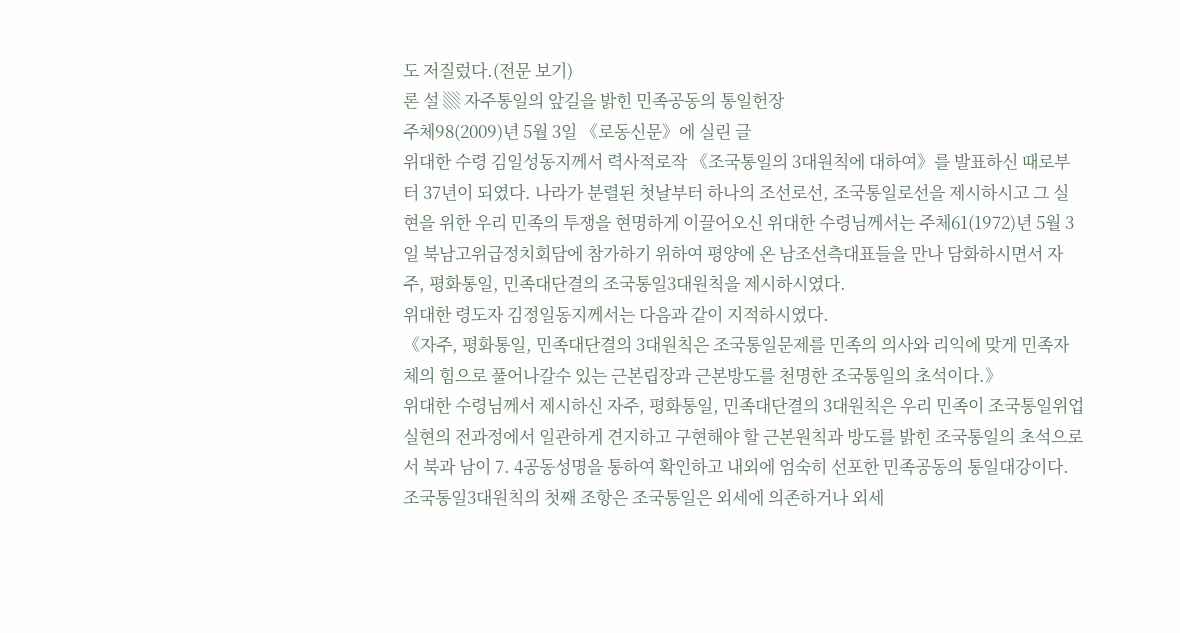도 저질렀다.(전문 보기)
론 설 ▒ 자주통일의 앞길을 밝힌 민족공동의 통일헌장
주체98(2009)년 5월 3일 《로동신문》에 실린 글
위대한 수령 김일성동지께서 력사적로작 《조국통일의 3대원칙에 대하여》를 발표하신 때로부터 37년이 되였다. 나라가 분렬된 첫날부터 하나의 조선로선, 조국통일로선을 제시하시고 그 실현을 위한 우리 민족의 투쟁을 현명하게 이끌어오신 위대한 수령님께서는 주체61(1972)년 5월 3일 북남고위급정치회담에 참가하기 위하여 평양에 온 남조선측대표들을 만나 담화하시면서 자주, 평화통일, 민족대단결의 조국통일3대원칙을 제시하시였다.
위대한 령도자 김정일동지께서는 다음과 같이 지적하시였다.
《자주, 평화통일, 민족대단결의 3대원칙은 조국통일문제를 민족의 의사와 리익에 맞게 민족자체의 힘으로 풀어나갈수 있는 근본립장과 근본방도를 천명한 조국통일의 초석이다.》
위대한 수령님께서 제시하신 자주, 평화통일, 민족대단결의 3대원칙은 우리 민족이 조국통일위업실현의 전과정에서 일관하게 견지하고 구현해야 할 근본원칙과 방도를 밝힌 조국통일의 초석으로서 북과 남이 7. 4공동성명을 통하여 확인하고 내외에 엄숙히 선포한 민족공동의 통일대강이다.
조국통일3대원칙의 첫째 조항은 조국통일은 외세에 의존하거나 외세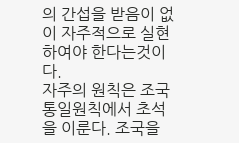의 간섭을 받음이 없이 자주적으로 실현하여야 한다는것이다.
자주의 원칙은 조국통일원칙에서 초석을 이룬다. 조국을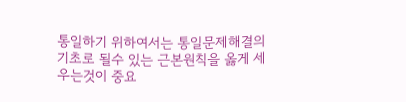통일하기 위하여서는 통일문제해결의 기초로 될수 있는 근본원칙을 옳게 세우는것이 중요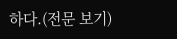하다.(전문 보기)